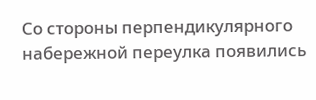Со стороны перпендикулярного набережной переулка появились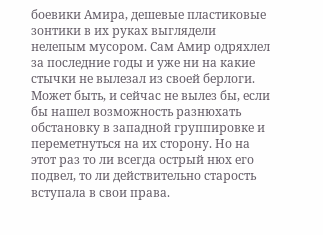боевики Амира, дешевые пластиковые зонтики в их руках выглядели нелепым мусором. Сам Амир одряхлел за последние годы и уже ни на какие стычки не вылезал из своей берлоги. Может быть, и сейчас не вылез бы, если бы нашел возможность разнюхать обстановку в западной группировке и переметнуться на их сторону. Но на этот раз то ли всегда острый нюх его подвел, то ли действительно старость вступала в свои права.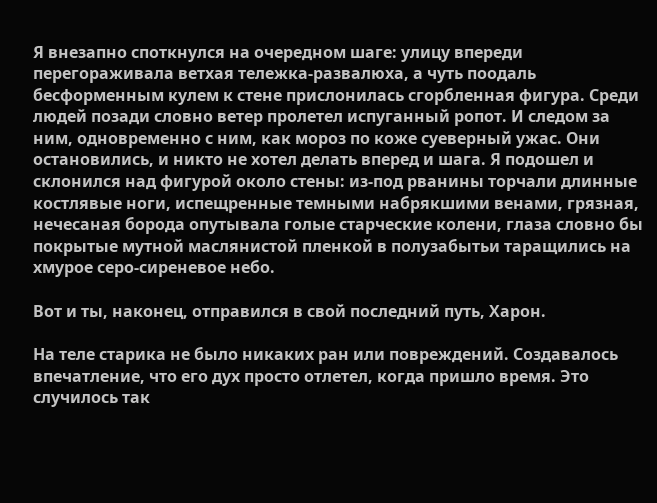Я внезапно споткнулся на очередном шаге: улицу впереди перегораживала ветхая тележка-развалюха, а чуть поодаль бесформенным кулем к стене прислонилась сгорбленная фигура. Среди людей позади словно ветер пролетел испуганный ропот. И следом за ним, одновременно с ним, как мороз по коже суеверный ужас. Они остановились, и никто не хотел делать вперед и шага. Я подошел и склонился над фигурой около стены: из-под рванины торчали длинные костлявые ноги, испещренные темными набрякшими венами, грязная, нечесаная борода опутывала голые старческие колени, глаза словно бы покрытые мутной маслянистой пленкой в полузабытьи таращились на хмурое серо-сиреневое небо.

Вот и ты, наконец, отправился в свой последний путь, Харон.

На теле старика не было никаких ран или повреждений. Создавалось впечатление, что его дух просто отлетел, когда пришло время. Это случилось так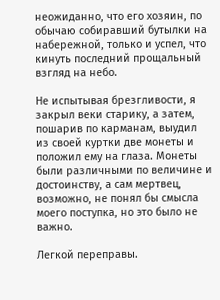неожиданно, что его хозяин, по обычаю собиравший бутылки на набережной, только и успел, что кинуть последний прощальный взгляд на небо.

Не испытывая брезгливости, я закрыл веки старику, а затем, пошарив по карманам, выудил из своей куртки две монеты и положил ему на глаза. Монеты были различными по величине и достоинству, а сам мертвец, возможно, не понял бы смысла моего поступка, но это было не важно.

Легкой переправы.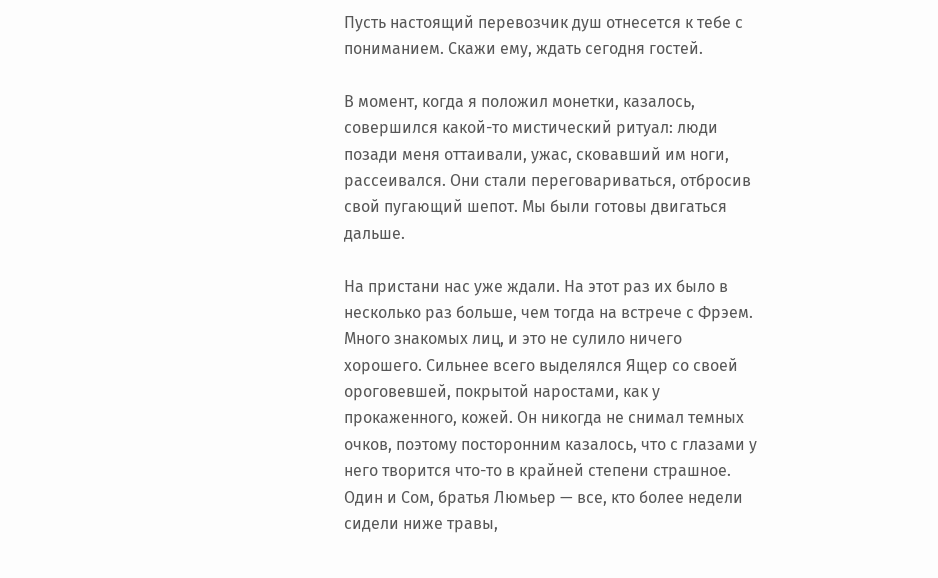Пусть настоящий перевозчик душ отнесется к тебе с пониманием. Скажи ему, ждать сегодня гостей.

В момент, когда я положил монетки, казалось, совершился какой-то мистический ритуал: люди позади меня оттаивали, ужас, сковавший им ноги, рассеивался. Они стали переговариваться, отбросив свой пугающий шепот. Мы были готовы двигаться дальше.

На пристани нас уже ждали. На этот раз их было в несколько раз больше, чем тогда на встрече с Фрэем. Много знакомых лиц, и это не сулило ничего хорошего. Сильнее всего выделялся Ящер со своей ороговевшей, покрытой наростами, как у прокаженного, кожей. Он никогда не снимал темных очков, поэтому посторонним казалось, что с глазами у него творится что-то в крайней степени страшное. Один и Сом, братья Люмьер — все, кто более недели сидели ниже травы,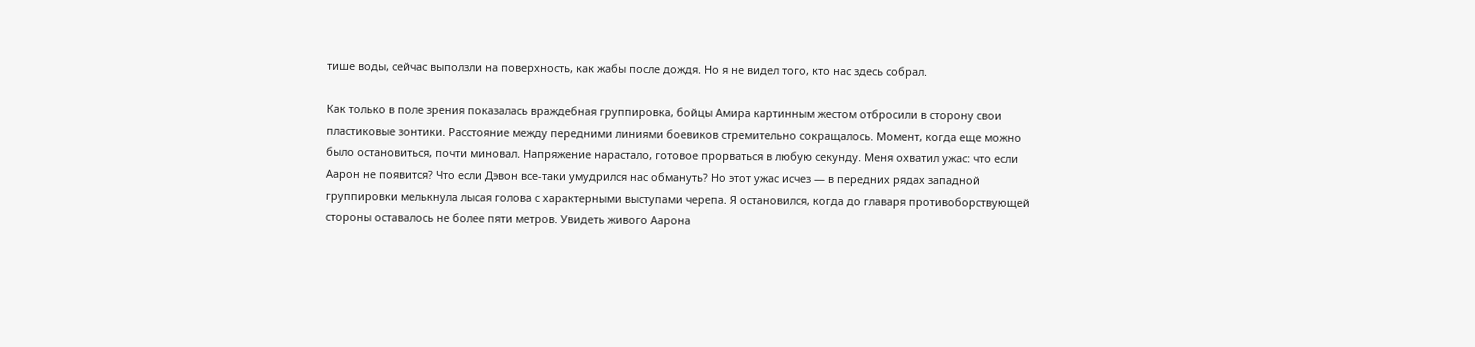тише воды, сейчас выползли на поверхность, как жабы после дождя. Но я не видел того, кто нас здесь собрал.

Как только в поле зрения показалась враждебная группировка, бойцы Амира картинным жестом отбросили в сторону свои пластиковые зонтики. Расстояние между передними линиями боевиков стремительно сокращалось. Момент, когда еще можно было остановиться, почти миновал. Напряжение нарастало, готовое прорваться в любую секунду. Меня охватил ужас: что если Аарон не появится? Что если Дэвон все-таки умудрился нас обмануть? Но этот ужас исчез — в передних рядах западной группировки мелькнула лысая голова с характерными выступами черепа. Я остановился, когда до главаря противоборствующей стороны оставалось не более пяти метров. Увидеть живого Аарона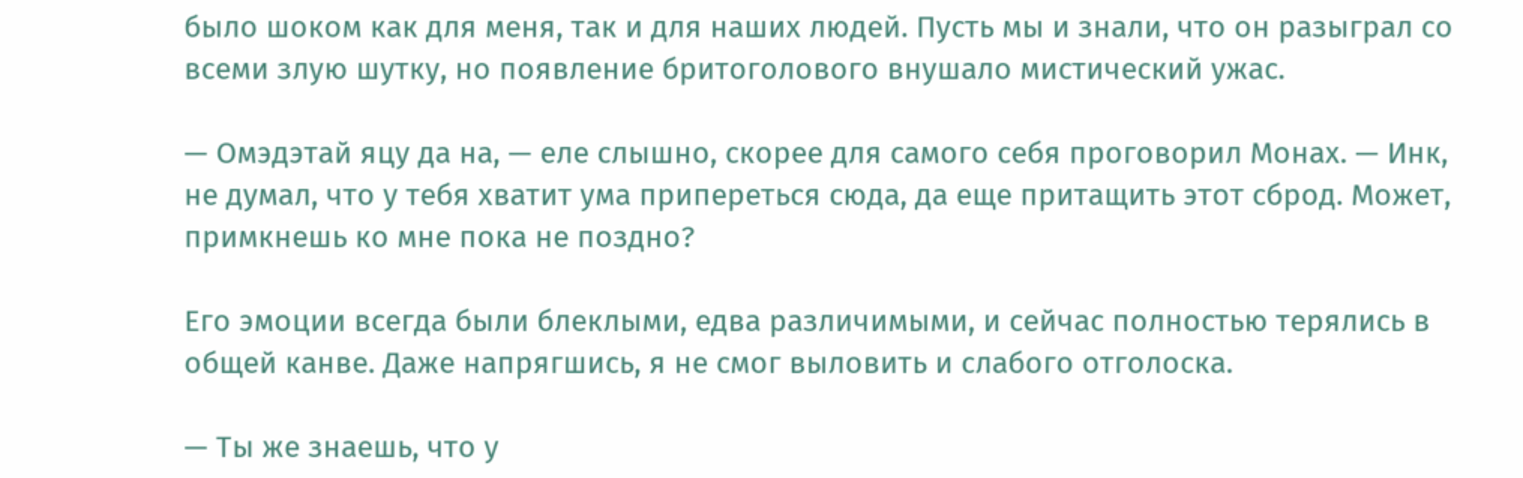было шоком как для меня, так и для наших людей. Пусть мы и знали, что он разыграл со всеми злую шутку, но появление бритоголового внушало мистический ужас.

— Омэдэтай яцу да на, — еле слышно, скорее для самого себя проговорил Монах. — Инк, не думал, что у тебя хватит ума припереться сюда, да еще притащить этот сброд. Может, примкнешь ко мне пока не поздно?

Его эмоции всегда были блеклыми, едва различимыми, и сейчас полностью терялись в общей канве. Даже напрягшись, я не смог выловить и слабого отголоска.

— Ты же знаешь, что у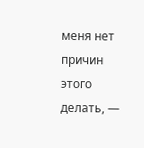меня нет причин этого делать, —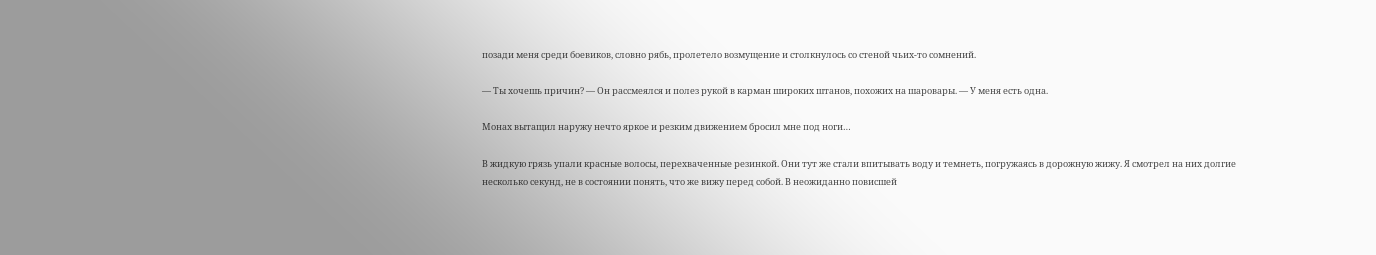позади меня среди боевиков, словно рябь, пролетело возмущение и столкнулось со стеной чьих-то сомнений.

— Ты хочешь причин? — Он рассмеялся и полез рукой в карман широких штанов, похожих на шаровары. — У меня есть одна.

Монах вытащил наружу нечто яркое и резким движением бросил мне под ноги…

В жидкую грязь упали красные волосы, перехваченные резинкой. Они тут же стали впитывать воду и темнеть, погружаясь в дорожную жижу. Я смотрел на них долгие несколько секунд, не в состоянии понять, что же вижу перед собой. В неожиданно повисшей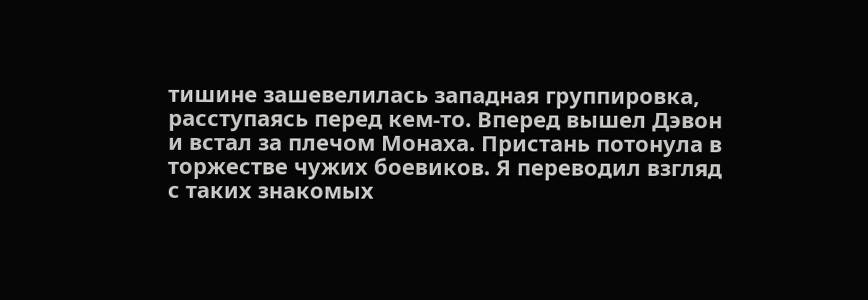тишине зашевелилась западная группировка, расступаясь перед кем-то. Вперед вышел Дэвон и встал за плечом Монаха. Пристань потонула в торжестве чужих боевиков. Я переводил взгляд с таких знакомых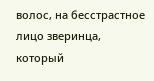волос, на бесстрастное лицо зверинца, который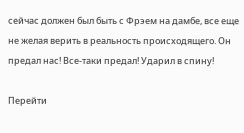сейчас должен был быть с Фрэем на дамбе, все еще не желая верить в реальность происходящего. Он предал нас! Все-таки предал! Ударил в спину!

Перейти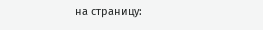на страницу: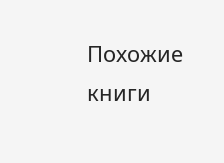Похожие книги